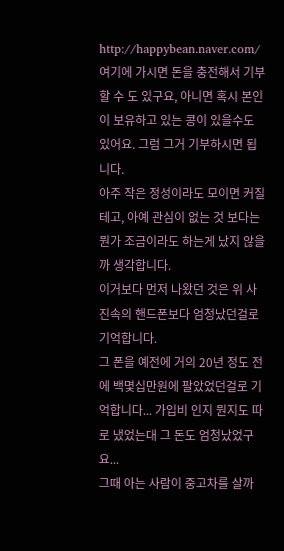http://happybean.naver.com/ 여기에 가시면 돈을 충전해서 기부할 수 도 있구요, 아니면 혹시 본인이 보유하고 있는 콩이 있을수도 있어요. 그럼 그거 기부하시면 됩니다.
아주 작은 정성이라도 모이면 커질테고, 아예 관심이 없는 것 보다는 뭔가 조금이라도 하는게 났지 않을까 생각합니다.
이거보다 먼저 나왔던 것은 위 사진속의 핸드폰보다 엄청났던걸로 기억합니다.
그 폰을 예전에 거의 20년 정도 전에 백몇십만원에 팔았었던걸로 기억합니다... 가입비 인지 뭔지도 따로 냈었는대 그 돈도 엄청났었구요...
그때 아는 사람이 중고차를 살까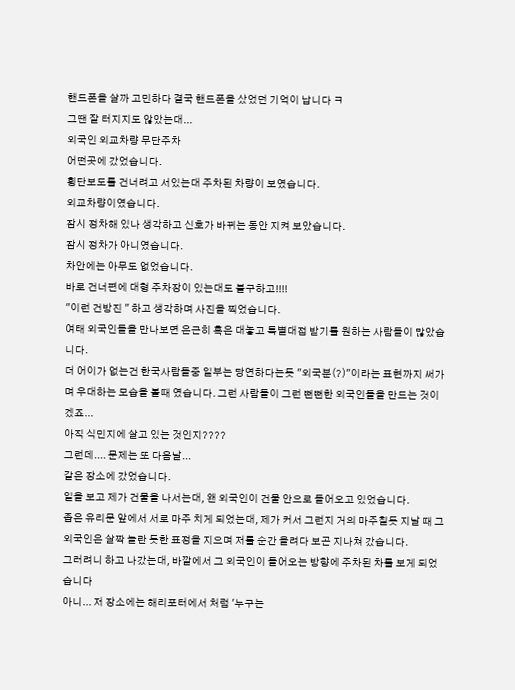핸드폰을 살까 고민하다 결국 핸드폰을 샀었던 기억이 납니다 ㅋ
그땐 잘 터지지도 않았는대...
외국인 외교차량 무단주차
어떤곳에 갔었습니다.
횡단보도를 건너려고 서있는대 주차된 차량이 보였습니다.
외교차량이였습니다.
잠시 정차해 있나 생각하고 신호가 바뀌는 동안 지켜 보았습니다.
잠시 정차가 아니였습니다.
차안에는 아무도 없었습니다.
바로 건너편에 대형 주차장이 있는대도 불구하고!!!!
"이런 건방진 " 하고 생각하며 사진을 찍었습니다.
여태 외국인들을 만나보면 은근히 혹은 대놓고 특별대접 받기를 원하는 사람들이 많았습니다.
더 어이가 없는건 한국사람들중 일부는 당연하다는듯 "외국분(?)"이라는 표현까지 써가며 우대하는 모습을 볼때 였습니다. 그런 사람들이 그런 뻔뻔한 외국인들을 만드는 것이겠죠...
아직 식민지에 살고 있는 것인지????
그런데.... 문제는 또 다음날...
같은 장소에 갔었습니다.
일을 보고 제가 건물을 나서는대, 왠 외국인이 건물 안으로 들어오고 있었습니다.
좁은 유리문 앞에서 서로 마주 치게 되었는대, 제가 커서 그런지 거의 마주칠듯 지날 때 그 외국인은 살짝 놀란 듯한 표정을 지으며 저를 순간 올려다 보곤 지나쳐 갔습니다.
그러려니 하고 나갔는대, 바깥에서 그 외국인이 들어오는 방향에 주차된 차를 보게 되었습니다
아니... 저 장소에는 해리포터에서 처럼 '누구는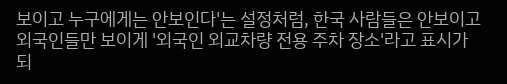보이고 누구에게는 안보인다'는 설정처럼, 한국 사람들은 안보이고 외국인들만 보이게 '외국인 외교차량 전용 주차 장소'라고 표시가 되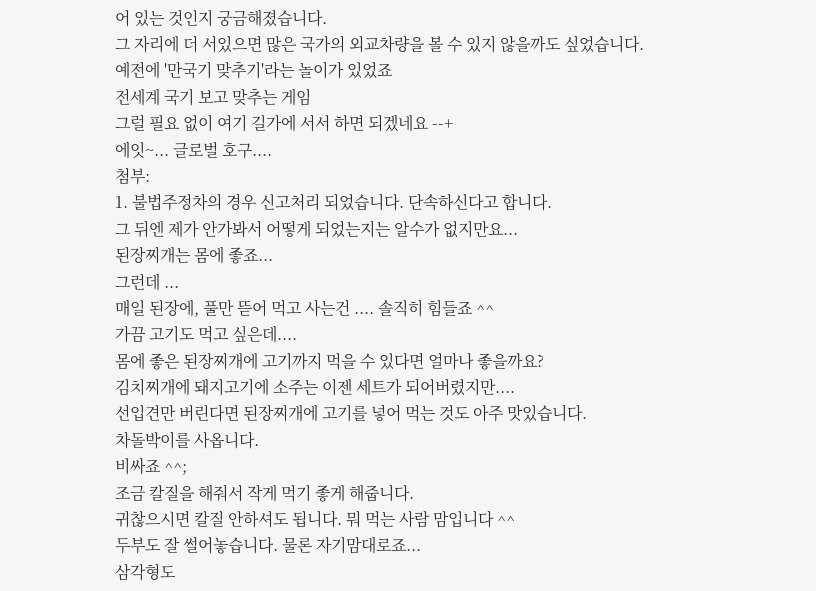어 있는 것인지 궁금해졌습니다.
그 자리에 더 서있으면 많은 국가의 외교차량을 볼 수 있지 않을까도 싶었습니다.
예전에 '만국기 맞추기'라는 놀이가 있었죠
전세계 국기 보고 맞추는 게임
그럴 필요 없이 여기 길가에 서서 하면 되겠네요 --+
에잇~... 글로벌 호구....
첨부:
1. 불법주정차의 경우 신고처리 되었습니다. 단속하신다고 합니다.
그 뒤엔 제가 안가봐서 어떻게 되었는지는 알수가 없지만요...
된장찌개는 몸에 좋죠...
그런데 ...
매일 된장에, 풀만 뜯어 먹고 사는건 .... 솔직히 힘들죠 ^^
가끔 고기도 먹고 싶은데....
몸에 좋은 된장찌개에 고기까지 먹을 수 있다면 얼마나 좋을까요?
김치찌개에 돼지고기에 소주는 이젠 세트가 되어버렸지만....
선입견만 버린다면 된장찌개에 고기를 넣어 먹는 것도 아주 맛있습니다.
차돌박이를 사옵니다.
비싸죠 ^^;
조금 칼질을 해줘서 작게 먹기 좋게 해줍니다.
귀찮으시면 칼질 안하셔도 됩니다. 뭐 먹는 사람 맘입니다 ^^
두부도 잘 썰어놓습니다. 물론 자기맘대로죠...
삼각형도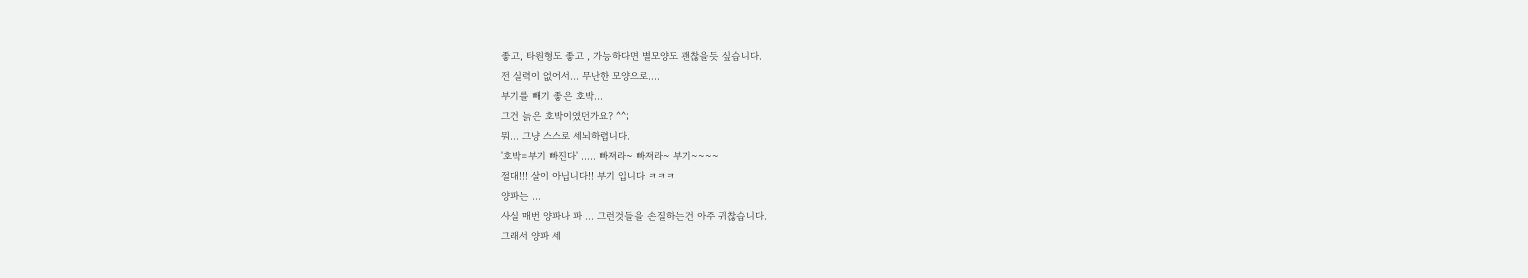좋고, 타원형도 좋고 , 가능하다면 별모양도 괜찮을듯 싶습니다.
전 실력이 없어서... 무난한 모양으로....
부기를 빼기 좋은 호박...
그건 늙은 호박이였던가요? ^^;
뭐... 그냥 스스로 세뇌하렵니다.
'호박=부기 빠진다' ..... 빠져라~ 빠져라~ 부기~~~~
절대!!! 살이 아닙니다!! 부기 입니다 ㅋㅋㅋ
양파는 ...
사실 매번 양파나 파 ... 그런것들을 손질하는건 아주 귀찮습니다.
그래서 양파 세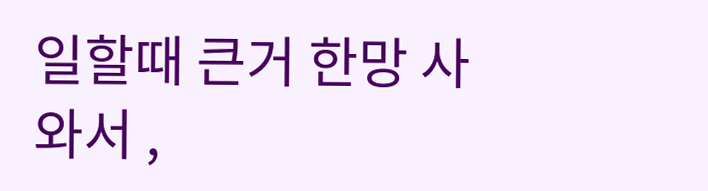일할때 큰거 한망 사와서 ,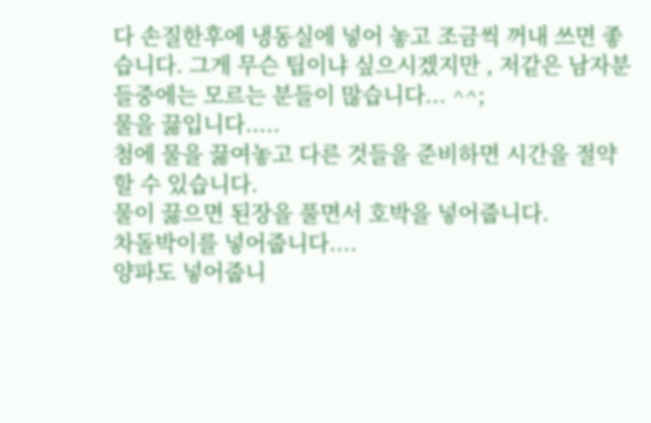다 손질한후에 냉동실에 넣어 놓고 조금씩 꺼내 쓰면 좋습니다. 그게 무슨 팁이냐 싶으시겠지만 , 저같은 남자분들중에는 모르는 분들이 많습니다... ^^;
물을 끓입니다.....
첨에 물을 끓여놓고 다른 것들을 준비하면 시간을 절약할 수 있습니다.
물이 끓으면 된장을 풀면서 호박을 넣어줍니다.
차돌박이를 넣어줍니다....
양파도 넣어줍니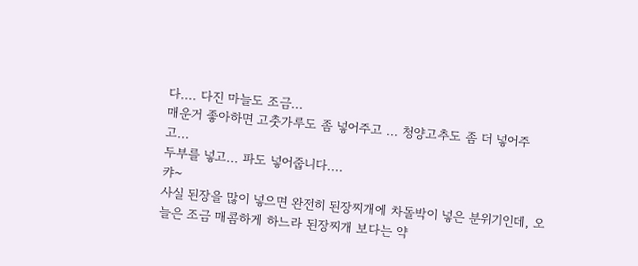다.... 다진 마늘도 조금...
매운거 좋아하면 고춧가루도 좀 넣어주고 ... 청양고추도 좀 더 넣어주고...
두부를 넣고... 파도 넣어줍니다....
캬~
사실 된장을 많이 넣으면 완전히 된장찌개에 차돌박이 넣은 분위기인데, 오늘은 조금 매콤하게 하느라 된장찌개 보다는 약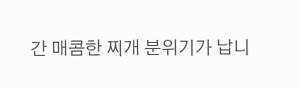간 매콤한 찌개 분위기가 납니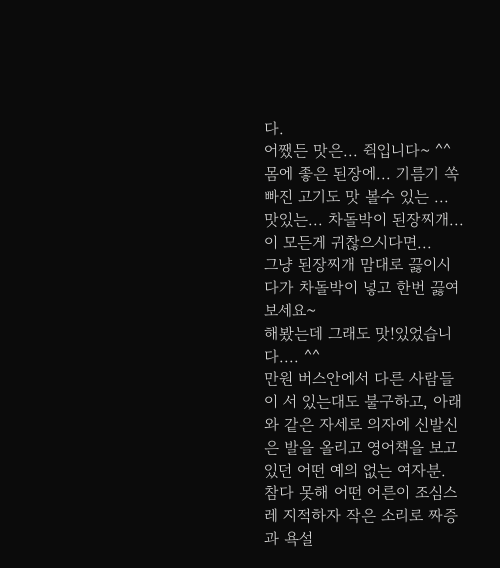다.
어쨌든 맛은... 쥑입니다~ ^^
몸에 좋은 된장에... 기름기 쏙 빠진 고기도 맛 볼수 있는 ... 맛있는... 차돌박이 된장찌개...
이 모든게 귀찮으시다면...
그냥 된장찌개 맘대로 끓이시다가 차돌박이 넣고 한번 끓여 보세요~
해봤는데 그래도 맛!있었습니다.... ^^
만원 버스안에서 다른 사람들이 서 있는대도 불구하고, 아래와 같은 자세로 의자에 신발신은 발을 올리고 영어책을 보고 있던 어떤 예의 없는 여자분.
참다 못해 어떤 어른이 조심스레 지적하자 작은 소리로 짜증과 욕설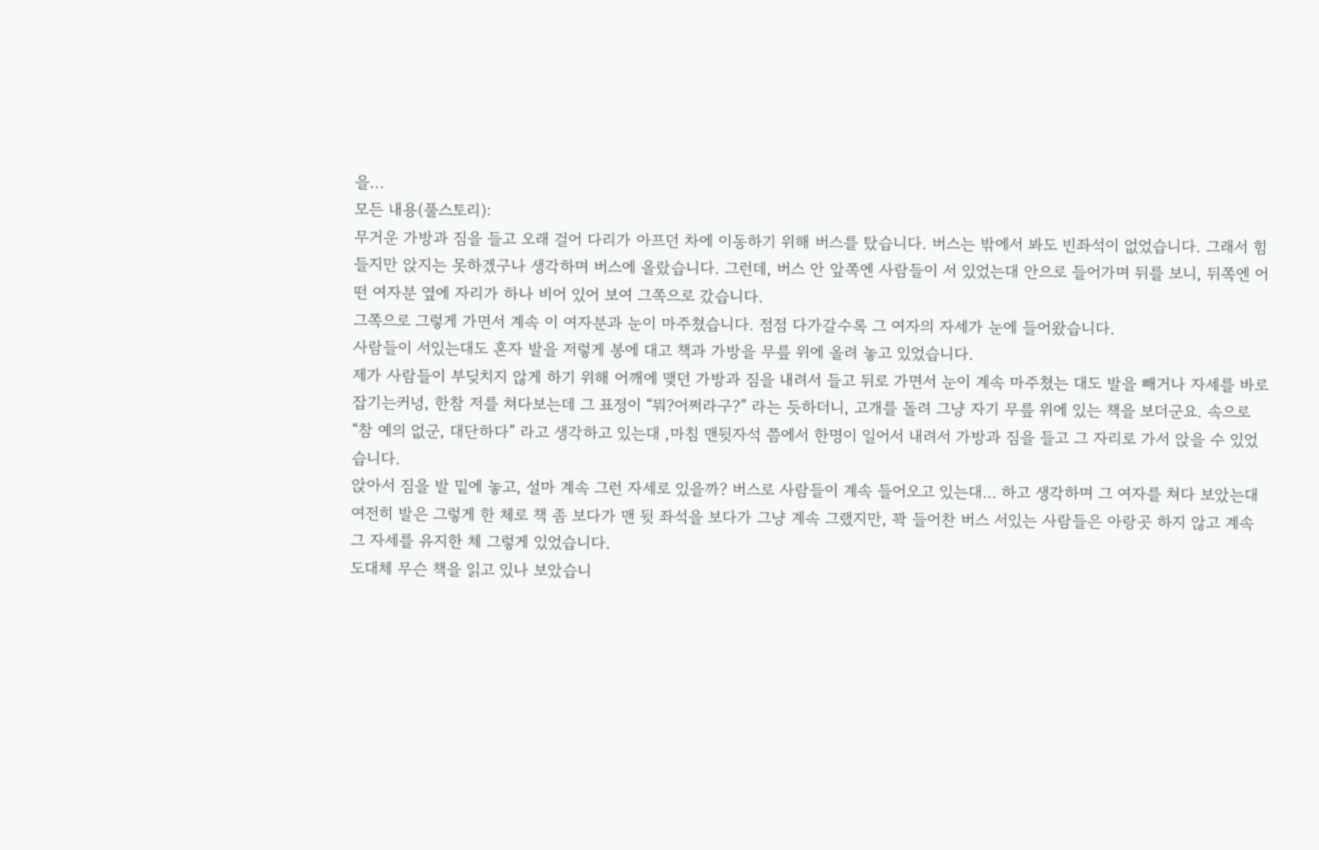을...
모든 내용(풀스토리):
무거운 가방과 짐을 들고 오래 걸어 다리가 아프던 차에 이동하기 위해 버스를 탔습니다. 버스는 밖에서 봐도 빈좌석이 없었습니다. 그래서 힘들지만 앉지는 못하겠구나 생각하며 버스에 올랐습니다. 그런데, 버스 안 앞쪽엔 사람들이 서 있었는대 안으로 들어가며 뒤를 보니, 뒤쪽엔 어떤 여자분 옆에 자리가 하나 비어 있어 보여 그쪽으로 갔습니다.
그쪽으로 그렇게 가면서 계속 이 여자분과 눈이 마주쳤습니다. 점점 다가갈수록 그 여자의 자세가 눈에 들어왔습니다.
사람들이 서있는대도 혼자 발을 저렇게 봉에 대고 책과 가방을 무릎 위에 올려 놓고 있었습니다.
제가 사람들이 부딪치지 않게 하기 위해 어깨에 맺던 가방과 짐을 내려서 들고 뒤로 가면서 눈이 계속 마주쳤는 대도 발을 빼거나 자세를 바로 잡기는커녕, 한참 저를 쳐다보는데 그 표정이 “뭐?어쩌라구?” 라는 듯하더니, 고개를 돌려 그냥 자기 무릎 위에 있는 책을 보더군요. 속으로 “참 예의 없군, 대단하다” 라고 생각하고 있는대 ,마침 맨뒷자석 쯤에서 한명이 일어서 내려서 가방과 짐을 들고 그 자리로 가서 앉을 수 있었습니다.
앉아서 짐을 발 밑에 놓고, 설마 계속 그런 자세로 있을까? 버스로 사람들이 계속 들어오고 있는대… 하고 생각하며 그 여자를 쳐다 보았는대 여전히 발은 그렇게 한 체로 책 좀 보다가 맨 뒷 좌석을 보다가 그냥 계속 그랬지만, 꽉 들어찬 버스 서있는 사람들은 아랑곳 하지 않고 계속 그 자세를 유지한 체 그렇게 있었습니다.
도대체 무슨 책을 읽고 있나 보았습니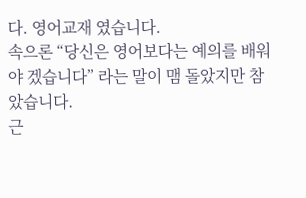다. 영어교재 였습니다.
속으론 “당신은 영어보다는 예의를 배워야 겠습니다” 라는 말이 맴 돌았지만 참았습니다.
근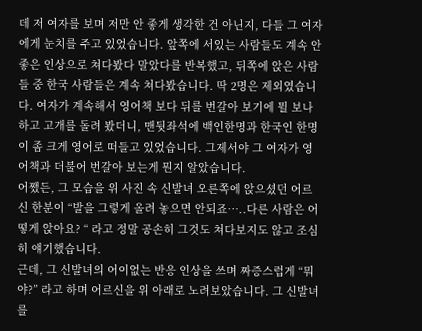데 저 여자를 보며 저만 안 좋게 생각한 건 아닌지, 다들 그 여자에게 눈치를 주고 있었습니다. 앞쪽에 서있는 사람들도 계속 안 좋은 인상으로 쳐다봤다 말았다를 반복했고, 뒤쪽에 앉은 사람들 중 한국 사람들은 계속 쳐다봤습니다. 딱 2명은 제외였습니다. 여자가 계속해서 영어책 보다 뒤를 번갈아 보기에 뭘 보나하고 고개를 돌려 봤더니, 맨뒷좌석에 백인한명과 한국인 한명이 좀 크게 영어로 떠들고 있었습니다. 그제서야 그 여자가 영어책과 더불어 번갈아 보는게 뭔지 알았습니다.
어쨌든, 그 모습을 위 사진 속 신발녀 오른쪽에 앉으셨던 어르신 한분이 “발을 그렇게 올려 놓으면 안되죠…..다른 사람은 어떻게 앉아요? “ 라고 정말 공손히 그것도 쳐다보지도 않고 조심히 얘기했습니다.
근데, 그 신발녀의 어이없는 반응 인상을 쓰며 짜증스럽게 “뭐야?” 라고 하며 어르신을 위 아래로 노려보았습니다. 그 신발녀를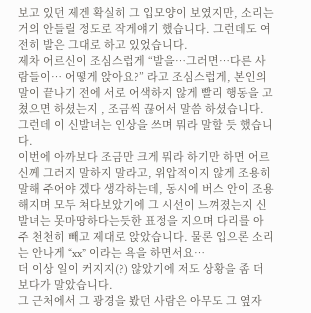보고 있던 제겐 확실히 그 입모양이 보였지만, 소리는 거의 안들릴 정도로 작게얘기 했습니다. 그런데도 여전히 발은 그대로 하고 있었습니다.
제차 어르신이 조심스럽게 “발을…그러면…다른 사람들이… 어떻게 앉아요?” 라고 조심스럽게, 본인의 말이 끝나기 전에 서로 어색하지 않게 빨리 행동을 고쳤으면 하셨는지 , 조금씩 끊어서 말씀 하셨습니다. 그런데 이 신발녀는 인상을 쓰며 뭐라 말할 듯 했습니다.
이번에 아까보다 조금만 크게 뭐라 하기만 하면 어르신께 그러지 말하지 말라고, 위압적이지 않게 조용히 말해 주어야 겠다 생각하는데, 동시에 버스 안이 조용해지며 모두 쳐다보았기에 그 시선이 느껴졌는지 신발녀는 못마땅하다는듯한 표정을 지으며 다리를 아주 천천히 빼고 제대로 앉았습니다. 물론 입으론 소리는 안나게 “xx” 이라는 욕을 하면서요…
더 이상 일이 커지지(?) 않았기에 저도 상황을 좀 더 보다가 말았습니다.
그 근처에서 그 광경을 봤던 사람은 아무도 그 옆자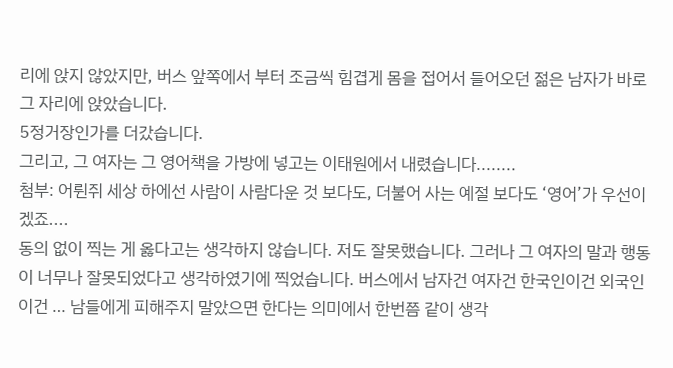리에 앉지 않았지만, 버스 앞쪽에서 부터 조금씩 힘겹게 몸을 접어서 들어오던 젊은 남자가 바로 그 자리에 앉았습니다.
5정거장인가를 더갔습니다.
그리고, 그 여자는 그 영어책을 가방에 넣고는 이태원에서 내렸습니다........
첨부: 어륀쥐 세상 하에선 사람이 사람다운 것 보다도, 더불어 사는 예절 보다도 ‘영어’가 우선이겠죠....
동의 없이 찍는 게 옳다고는 생각하지 않습니다. 저도 잘못했습니다. 그러나 그 여자의 말과 행동이 너무나 잘못되었다고 생각하였기에 찍었습니다. 버스에서 남자건 여자건 한국인이건 외국인이건 … 남들에게 피해주지 말았으면 한다는 의미에서 한번쯤 같이 생각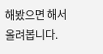해봤으면 해서 올려봅니다.